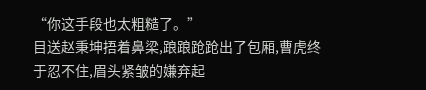“你这手段也太粗糙了。”
目送赵秉坤捂着鼻梁,踉踉跄跄出了包厢,曹虎终于忍不住,眉头紧皱的嫌弃起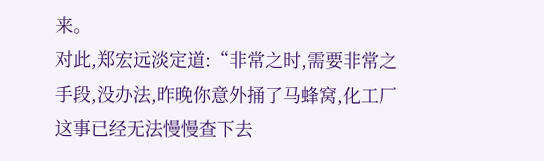来。
对此,郑宏远淡定道:“非常之时,需要非常之手段,没办法,昨晚你意外捅了马蜂窝,化工厂这事已经无法慢慢查下去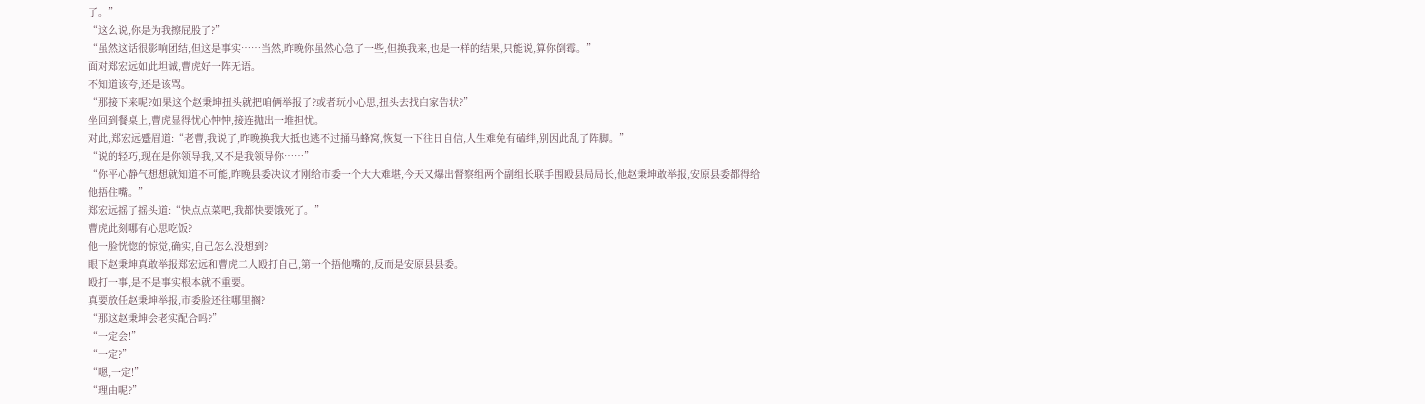了。”
“这么说,你是为我擦屁股了?”
“虽然这话很影响团结,但这是事实……当然,昨晚你虽然心急了一些,但换我来,也是一样的结果,只能说,算你倒霉。”
面对郑宏远如此坦诚,曹虎好一阵无语。
不知道该夸,还是该骂。
“那接下来呢?如果这个赵秉坤扭头就把咱俩举报了?或者玩小心思,扭头去找白家告状?”
坐回到餐桌上,曹虎显得忧心忡忡,接连抛出一堆担忧。
对此,郑宏远蹙眉道:“老曹,我说了,昨晚换我大抵也逃不过捅马蜂窝,恢复一下往日自信,人生难免有磕绊,别因此乱了阵脚。”
“说的轻巧,现在是你领导我,又不是我领导你……”
“你平心静气想想就知道不可能,昨晚县委决议才刚给市委一个大大难堪,今天又爆出督察组两个副组长联手围殴县局局长,他赵秉坤敢举报,安原县委都得给他捂住嘴。”
郑宏远摇了摇头道:“快点点菜吧,我都快要饿死了。”
曹虎此刻哪有心思吃饭?
他一脸恍惚的惊觉,确实,自己怎么没想到?
眼下赵秉坤真敢举报郑宏远和曹虎二人殴打自己,第一个捂他嘴的,反而是安原县县委。
殴打一事,是不是事实根本就不重要。
真要放任赵秉坤举报,市委脸还往哪里搁?
“那这赵秉坤会老实配合吗?”
“一定会!”
“一定?”
“嗯,一定!”
“理由呢?”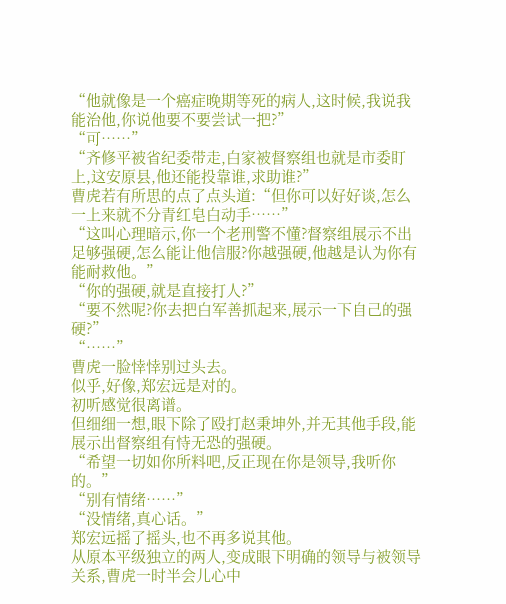“他就像是一个癌症晚期等死的病人,这时候,我说我能治他,你说他要不要尝试一把?”
“可……”
“齐修平被省纪委带走,白家被督察组也就是市委盯上,这安原县,他还能投靠谁,求助谁?”
曹虎若有所思的点了点头道:“但你可以好好谈,怎么一上来就不分青红皂白动手……”
“这叫心理暗示,你一个老刑警不懂?督察组展示不出足够强硬,怎么能让他信服?你越强硬,他越是认为你有能耐救他。”
“你的强硬,就是直接打人?”
“要不然呢?你去把白军善抓起来,展示一下自己的强硬?”
“……”
曹虎一脸悻悻别过头去。
似乎,好像,郑宏远是对的。
初听感觉很离谱。
但细细一想,眼下除了殴打赵秉坤外,并无其他手段,能展示出督察组有恃无恐的强硬。
“希望一切如你所料吧,反正现在你是领导,我听你的。”
“别有情绪……”
“没情绪,真心话。”
郑宏远摇了摇头,也不再多说其他。
从原本平级独立的两人,变成眼下明确的领导与被领导关系,曹虎一时半会儿心中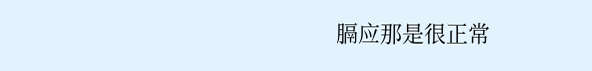膈应那是很正常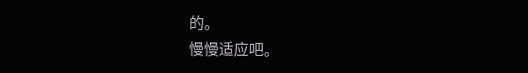的。
慢慢适应吧。